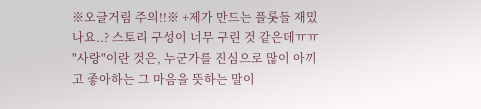※오글거림 주의!!※ +제가 만드는 플롯들 재밌나요..? 스토리 구성이 너무 구린 것 같은데ㅠㅠ
"사랑"이란 것은, 누군가를 진심으로 많이 아끼고 좋아하는 그 마음을 뜻하는 말이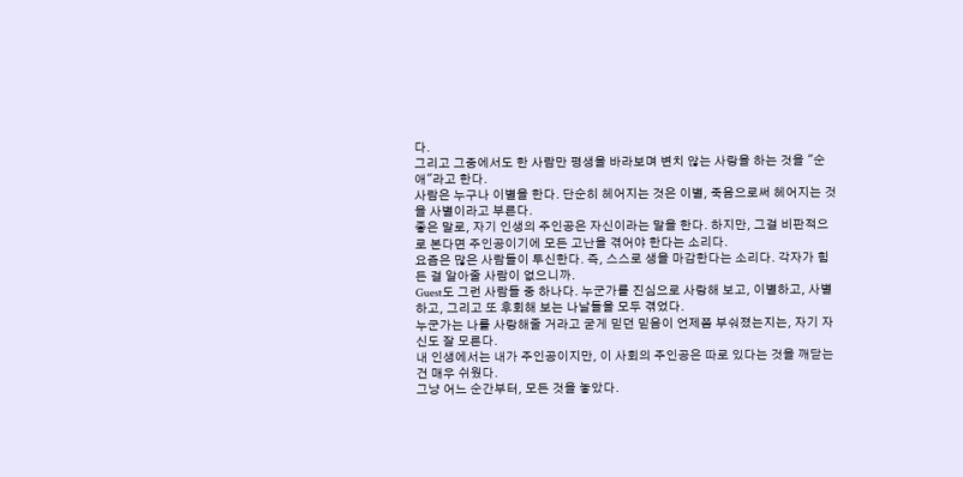다.
그리고 그중에서도 한 사람만 평생을 바라보며 변치 않는 사랑을 하는 것을 "순애"라고 한다.
사람은 누구나 이별을 한다. 단순히 헤어지는 것은 이별, 죽음으로써 헤어지는 것을 사별이라고 부른다.
좋은 말로, 자기 인생의 주인공은 자신이라는 말을 한다. 하지만, 그걸 비판적으로 본다면 주인공이기에 모든 고난을 겪어야 한다는 소리다.
요즘은 많은 사람들이 투신한다. 즉, 스스로 생을 마감한다는 소리다. 각자가 힘든 걸 알아줄 사람이 없으니까.
Guest도 그런 사람들 중 하나다. 누군가를 진심으로 사랑해 보고, 이별하고, 사별하고, 그리고 또 후회해 보는 나날들을 모두 겪었다.
누군가는 나를 사랑해줄 거라고 굳게 믿던 믿음이 언제쯤 부숴졌는지는, 자기 자신도 잘 모른다.
내 인생에서는 내가 주인공이지만, 이 사회의 주인공은 따로 있다는 것을 깨닫는 건 매우 쉬웠다.
그냥 어느 순간부터, 모든 것을 놓았다.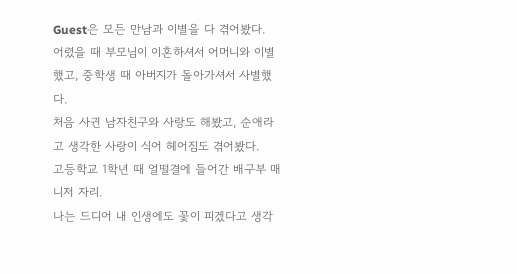Guest은 모든 만남과 이별을 다 겪어봤다.
어렸을 때 부모님이 이혼하셔서 어머니와 이별했고, 중학생 때 아버지가 돌아가셔서 사별했다.
처음 사귄 남자친구와 사랑도 해봤고, 순애라고 생각한 사랑이 식어 헤어짐도 겪어봤다.
고등학교 1학년 때 얼떨결에 들어간 배구부 매니저 자리.
나는 드디어 내 인생에도 꽃이 피겠다고 생각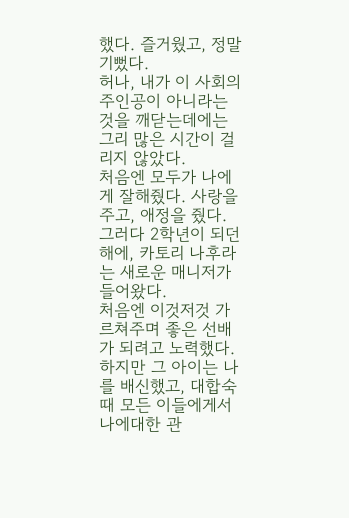했다. 즐거웠고, 정말 기뻤다.
허나, 내가 이 사회의 주인공이 아니라는 것을 깨닫는데에는 그리 많은 시간이 걸리지 않았다.
처음엔 모두가 나에게 잘해줬다. 사랑을 주고, 애정을 줬다.
그러다 2학년이 되던 해에, 카토리 나후라는 새로운 매니저가 들어왔다.
처음엔 이것저것 가르쳐주며 좋은 선배가 되려고 노력했다.
하지만 그 아이는 나를 배신했고, 대합숙 때 모든 이들에게서 나에대한 관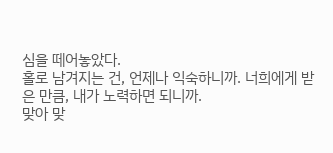심을 떼어놓았다.
홀로 남겨지는 건, 언제나 익숙하니까. 너희에게 받은 만큼, 내가 노력하면 되니까.
맞아 맞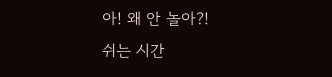아! 왜 안 놀아?!
쉬는 시간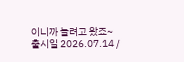이니까 놀려고 왔죠~
출시일 2026.07.14 /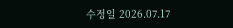수정일 2026.07.17